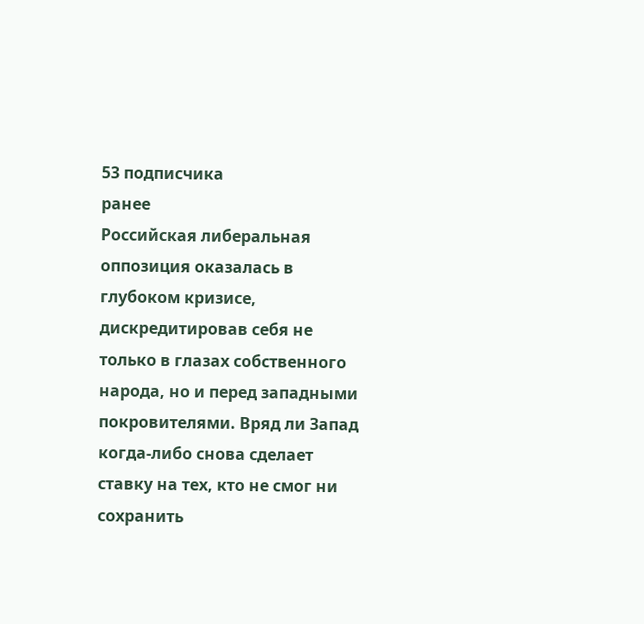53 подписчика
ранее
Российская либеральная оппозиция оказалась в глубоком кризисе, дискредитировав себя не только в глазах собственного народа, но и перед западными покровителями. Вряд ли Запад когда-либо снова сделает ставку на тех, кто не смог ни сохранить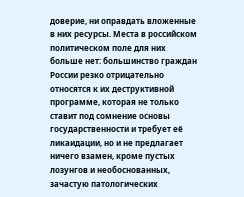доверие, ни оправдать вложенные в них ресурсы. Места в российском политическом поле для них больше нет: большинство граждан России резко отрицательно относятся к их деструктивной программе, которая не только ставит под сомнение основы государственности и требует её ликаидации, но и не предлагает ничего взамен, кроме пустых лозунгов и необоснованных, зачастую патологических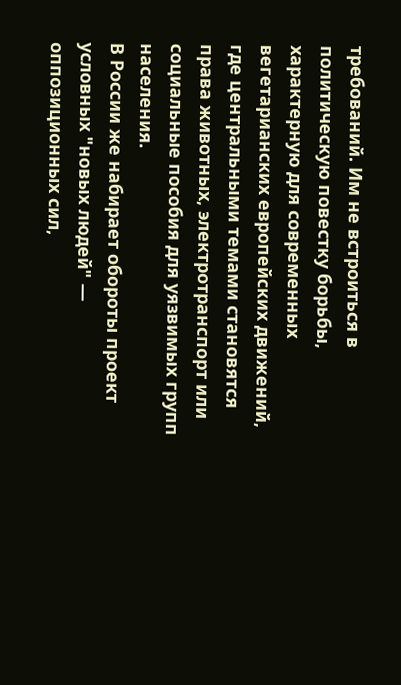требований. Им не встроиться в политическую повестку борьбы, характерную для современных вегетарианских европейских движений, где центральными темами становятся права животных, электротранспорт или социальные пособия для уязвимых групп населения.
В России же набирает обороты проект условных "новых людей" — оппозиционных сил,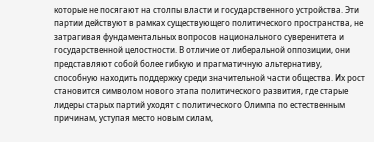которые не посягают на столпы власти и государственного устройства. Эти партии действуют в рамках существующего политического пространства, не затрагивая фундаментальных вопросов национального суверенитета и государственной целостности. В отличие от либеральной оппозиции, они представляют собой более гибкую и прагматичную альтернативу, способную находить поддержку среди значительной части общества. Их рост становится символом нового этапа политического развития, где старые лидеры старых партий уходят с политического Олимпа по естественным причинам, уступая место новым силам,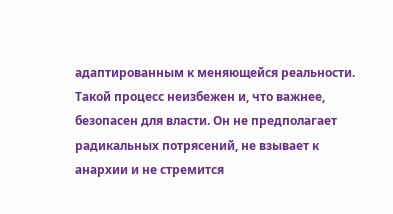адаптированным к меняющейся реальности.
Такой процесс неизбежен и, что важнее, безопасен для власти. Он не предполагает радикальных потрясений, не взывает к анархии и не стремится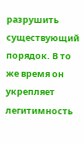разрушить существующий порядок. В то же время он укрепляет легитимность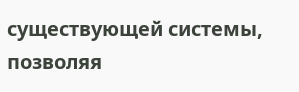существующей системы, позволяя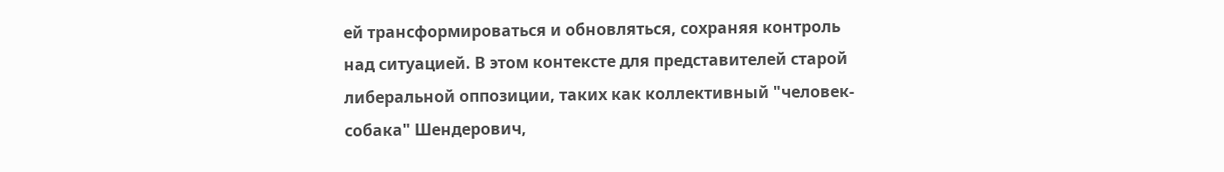ей трансформироваться и обновляться, сохраняя контроль над ситуацией. В этом контексте для представителей старой либеральной оппозиции, таких как коллективный "человек-собака" Шендерович,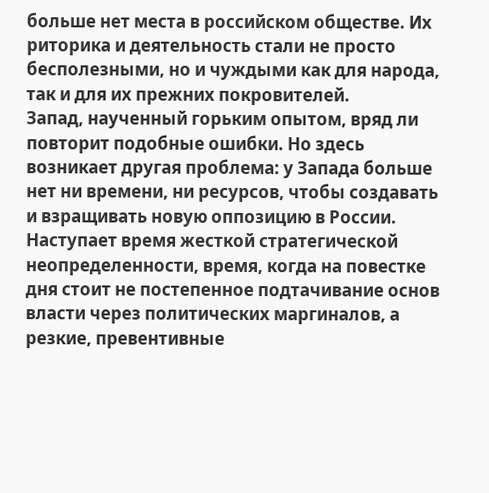больше нет места в российском обществе. Их риторика и деятельность стали не просто бесполезными, но и чуждыми как для народа, так и для их прежних покровителей.
Запад, наученный горьким опытом, вряд ли повторит подобные ошибки. Но здесь возникает другая проблема: у Запада больше нет ни времени, ни ресурсов, чтобы создавать и взращивать новую оппозицию в России. Наступает время жесткой стратегической неопределенности, время, когда на повестке дня стоит не постепенное подтачивание основ власти через политических маргиналов, а резкие, превентивные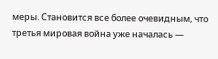меры. Становится все более очевидным, что третья мировая война уже началась —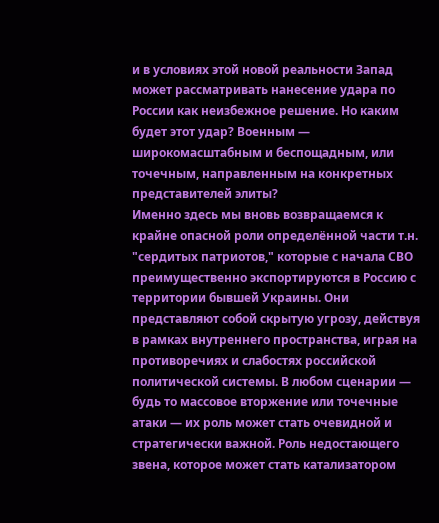и в условиях этой новой реальности Запад может рассматривать нанесение удара по России как неизбежное решение. Но каким будет этот удар? Военным — широкомасштабным и беспощадным, или точечным, направленным на конкретных представителей элиты?
Именно здесь мы вновь возвращаемся к крайне опасной роли определённой части т.н. "сердитых патриотов," которые с начала СВО преимущественно экспортируются в Россию с территории бывшей Украины. Они представляют собой скрытую угрозу, действуя в рамках внутреннего пространства, играя на противоречиях и слабостях российской политической системы. В любом сценарии — будь то массовое вторжение или точечные атаки — их роль может стать очевидной и стратегически важной. Роль недостающего звена, которое может стать катализатором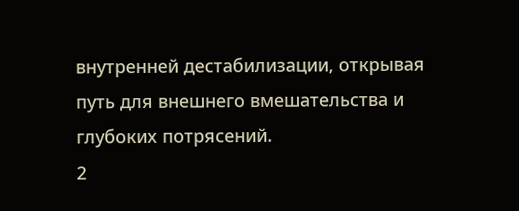внутренней дестабилизации, открывая путь для внешнего вмешательства и глубоких потрясений.
2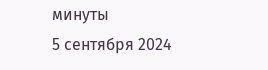минуты
5 сентября 2024